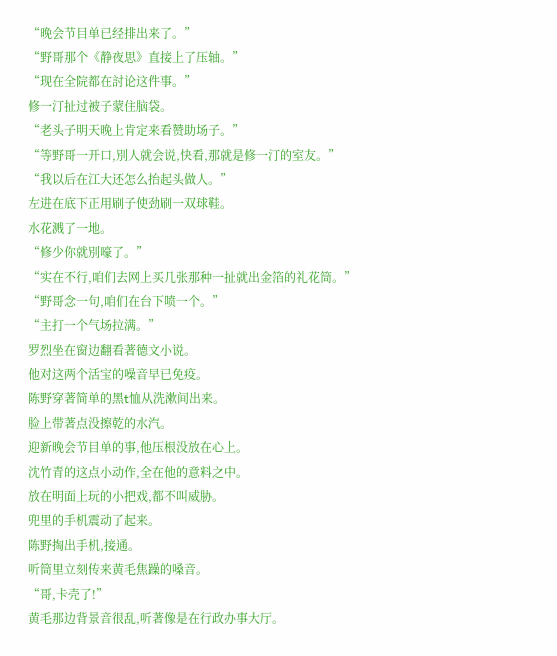“晚会节目单已经排出来了。”
“野哥那个《静夜思》直接上了压轴。”
“现在全院都在討论这件事。”
修一汀扯过被子蒙住脑袋。
“老头子明天晚上肯定来看赞助场子。”
“等野哥一开口,別人就会说,快看,那就是修一汀的室友。”
“我以后在江大还怎么抬起头做人。”
左进在底下正用刷子使劲刷一双球鞋。
水花溅了一地。
“修少你就別嚎了。”
“实在不行,咱们去网上买几张那种一扯就出金箔的礼花筒。”
“野哥念一句,咱们在台下喷一个。”
“主打一个气场拉满。”
罗烈坐在窗边翻看著德文小说。
他对这两个活宝的噪音早已免疫。
陈野穿著简单的黑t恤从洗漱间出来。
脸上带著点没擦乾的水汽。
迎新晚会节目单的事,他压根没放在心上。
沈竹青的这点小动作,全在他的意料之中。
放在明面上玩的小把戏,都不叫威胁。
兜里的手机震动了起来。
陈野掏出手机,接通。
听筒里立刻传来黄毛焦躁的嗓音。
“哥,卡壳了!”
黄毛那边背景音很乱,听著像是在行政办事大厅。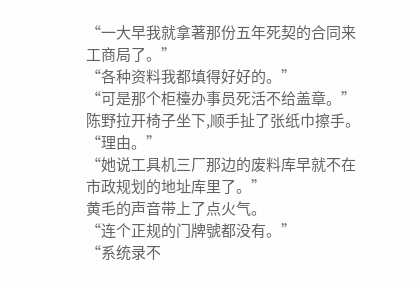“一大早我就拿著那份五年死契的合同来工商局了。”
“各种资料我都填得好好的。”
“可是那个柜檯办事员死活不给盖章。”
陈野拉开椅子坐下,顺手扯了张纸巾擦手。
“理由。”
“她说工具机三厂那边的废料库早就不在市政规划的地址库里了。”
黄毛的声音带上了点火气。
“连个正规的门牌號都没有。”
“系统录不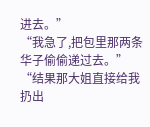进去。”
“我急了,把包里那两条华子偷偷递过去。”
“结果那大姐直接给我扔出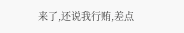来了,还说我行贿,差点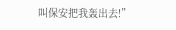叫保安把我轰出去!”